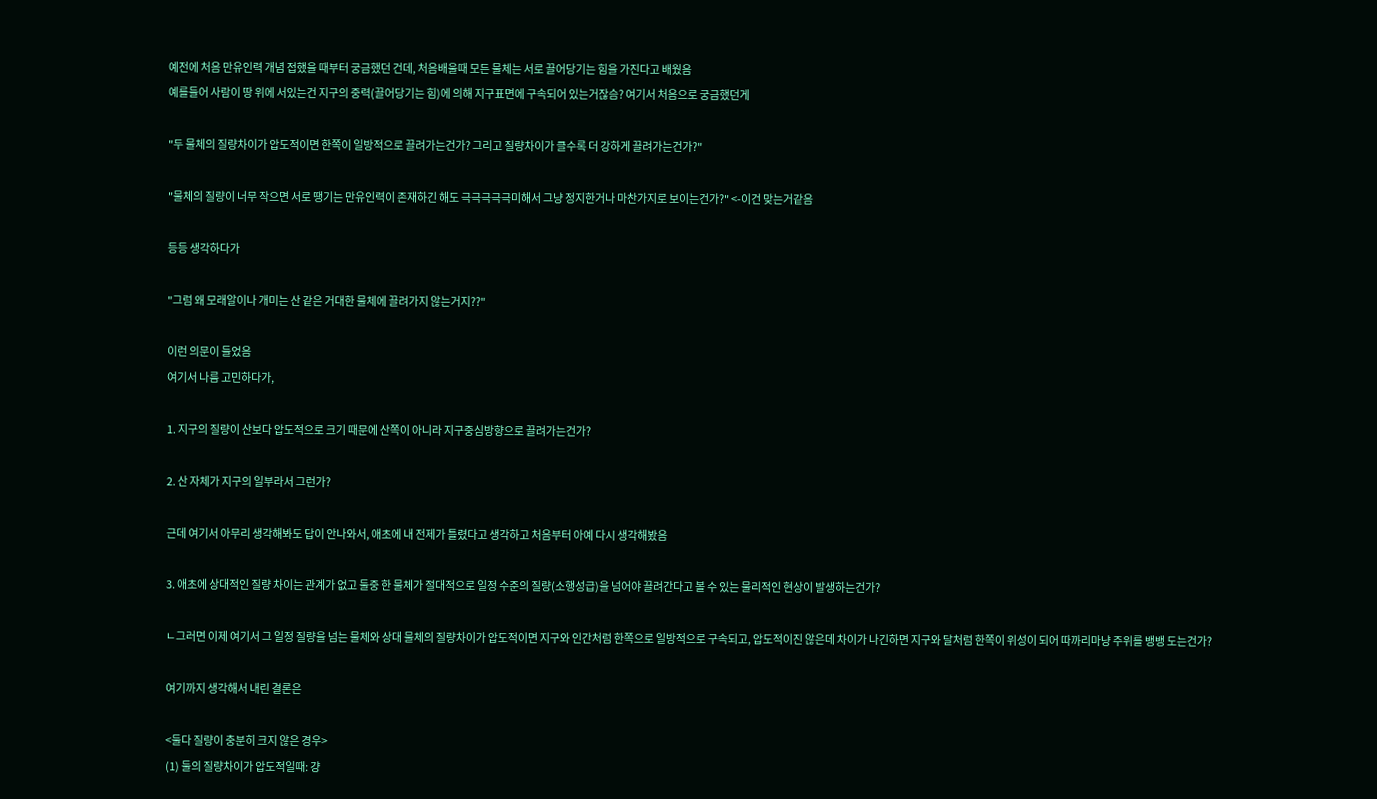예전에 처음 만유인력 개념 접했을 때부터 궁금했던 건데, 처음배울때 모든 물체는 서로 끌어당기는 힘을 가진다고 배웠음
예를들어 사람이 땅 위에 서있는건 지구의 중력(끌어당기는 힘)에 의해 지구표면에 구속되어 있는거잖슴? 여기서 처음으로 궁금했던게

"두 물체의 질량차이가 압도적이면 한쪽이 일방적으로 끌려가는건가? 그리고 질량차이가 클수록 더 강하게 끌려가는건가?"

"물체의 질량이 너무 작으면 서로 땡기는 만유인력이 존재하긴 해도 극극극극극미해서 그냥 정지한거나 마찬가지로 보이는건가?" <-이건 맞는거같음

등등 생각하다가

"그럼 왜 모래알이나 개미는 산 같은 거대한 물체에 끌려가지 않는거지??"

이런 의문이 들었음
여기서 나름 고민하다가,

1. 지구의 질량이 산보다 압도적으로 크기 때문에 산쪽이 아니라 지구중심방향으로 끌려가는건가?

2. 산 자체가 지구의 일부라서 그런가?

근데 여기서 아무리 생각해봐도 답이 안나와서, 애초에 내 전제가 틀렸다고 생각하고 처음부터 아예 다시 생각해봤음

3. 애초에 상대적인 질량 차이는 관계가 없고 둘중 한 물체가 절대적으로 일정 수준의 질량(소행성급)을 넘어야 끌려간다고 볼 수 있는 물리적인 현상이 발생하는건가?

ㄴ그러면 이제 여기서 그 일정 질량을 넘는 물체와 상대 물체의 질량차이가 압도적이면 지구와 인간처럼 한쪽으로 일방적으로 구속되고, 압도적이진 않은데 차이가 나긴하면 지구와 달처럼 한쪽이 위성이 되어 따까리마냥 주위를 뱅뱅 도는건가?

여기까지 생각해서 내린 결론은

<둘다 질량이 충분히 크지 않은 경우>
(1) 둘의 질량차이가 압도적일때: 걍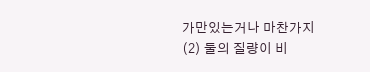가만있는거나 마찬가지
(2) 둘의 질량이 비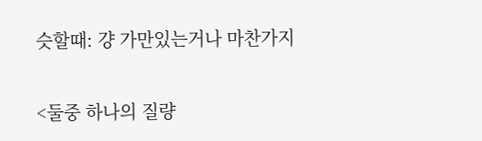슷할때: 걍 가만있는거나 마찬가지

<둘중 하나의 질량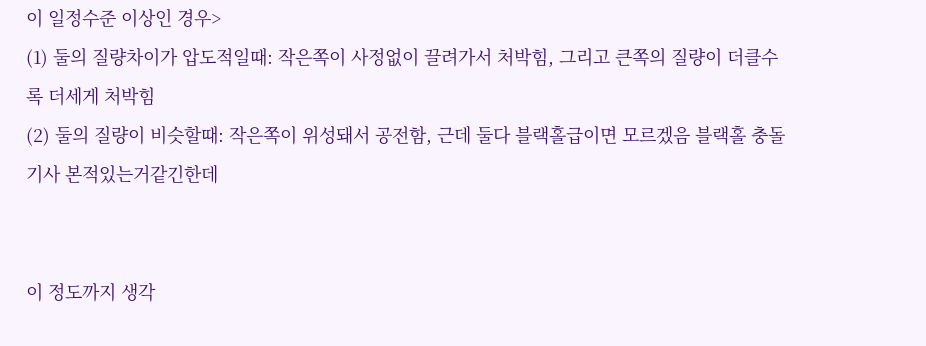이 일정수준 이상인 경우>
(1) 둘의 질량차이가 압도적일때: 작은쪽이 사정없이 끌려가서 처박힘, 그리고 큰쪽의 질량이 더클수록 더세게 처박힘
(2) 둘의 질량이 비슷할때: 작은쪽이 위성돼서 공전함, 근데 둘다 블랙홀급이면 모르겠음 블랙홀 충돌 기사 본적있는거같긴한데


이 정도까지 생각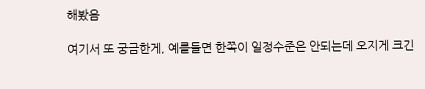해봤음

여기서 또 궁금한게, 예를들면 한쪽이 일정수준은 안되는데 오지게 크긴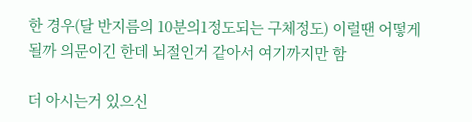한 경우(달 반지름의 10분의1정도되는 구체정도) 이럴땐 어떻게 될까 의문이긴 한데 뇌절인거 같아서 여기까지만 함

더 아시는거 있으신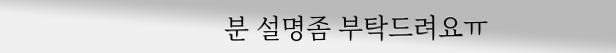분 설명좀 부탁드려요ㅠ